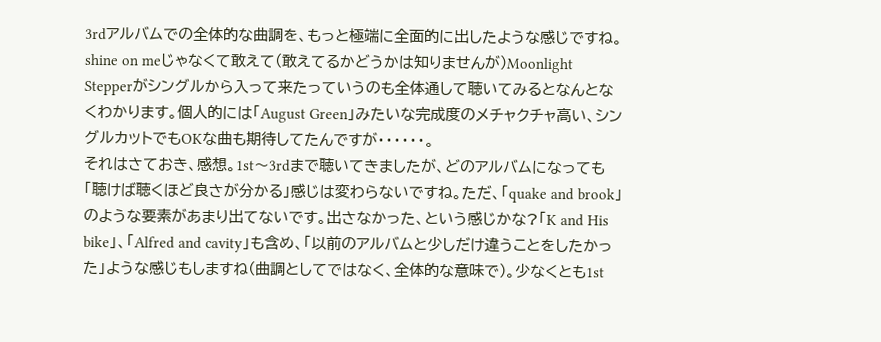3rdアルバムでの全体的な曲調を、もっと極端に全面的に出したような感じですね。shine on meじゃなくて敢えて(敢えてるかどうかは知りませんが)Moonlight Stepperがシングルから入って来たっていうのも全体通して聴いてみるとなんとなくわかります。個人的には「August Green」みたいな完成度のメチャクチャ高い、シングルカットでもOKな曲も期待してたんですが・・・・・・。
それはさておき、感想。1st〜3rdまで聴いてきましたが、どのアルバムになっても「聴けば聴くほど良さが分かる」感じは変わらないですね。ただ、「quake and brook」のような要素があまり出てないです。出さなかった、という感じかな?「K and His bike」、「Alfred and cavity」も含め、「以前のアルバムと少しだけ違うことをしたかった」ような感じもしますね(曲調としてではなく、全体的な意味で)。少なくとも1st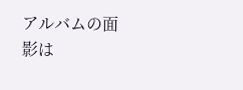アルバムの面影は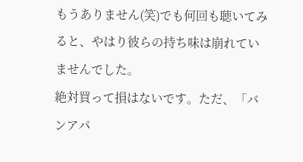もうありません(笑)でも何回も聴いてみると、やはり彼らの持ち味は崩れていませんでした。
絶対買って損はないです。ただ、「バンアパ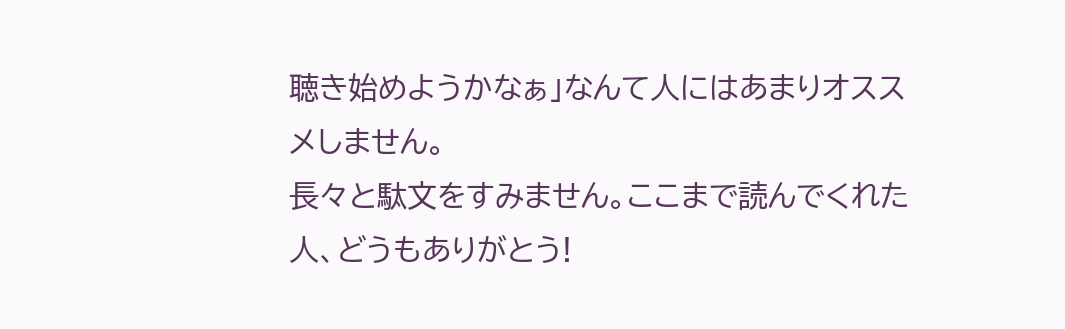聴き始めようかなぁ」なんて人にはあまりオススメしません。
長々と駄文をすみません。ここまで読んでくれた人、どうもありがとう!